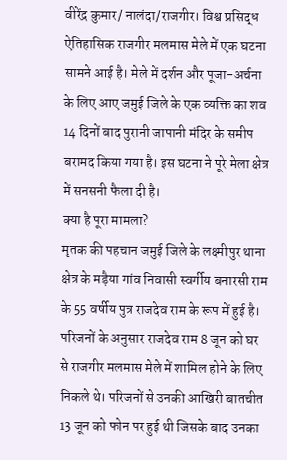वीरेंद्र कुमार/ नालंदा/राजगीर। विश्व प्रसिद्ध ऐतिहासिक राजगीर मलमास मेले में एक घटना सामने आई है। मेले में दर्शन और पूजा-अर्चना के लिए आए जमुई जिले के एक व्यक्ति का शव 14 दिनों बाद पुरानी जापानी मंदिर के समीप बरामद किया गया है। इस घटना ने पूरे मेला क्षेत्र में सनसनी फैला दी है।
क्या है पूरा मामला?
मृतक की पहचान जमुई जिले के लक्ष्मीपुर थाना क्षेत्र के मड़ैया गांव निवासी स्वर्गीय बनारसी राम के 55 वर्षीय पुत्र राजदेव राम के रूप में हुई है। परिजनों के अनुसार राजदेव राम 8 जून को घर से राजगीर मलमास मेले में शामिल होने के लिए निकले थे। परिजनों से उनकी आखिरी बातचीत 13 जून को फोन पर हुई थी जिसके बाद उनका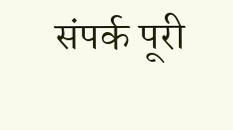संपर्क पूरी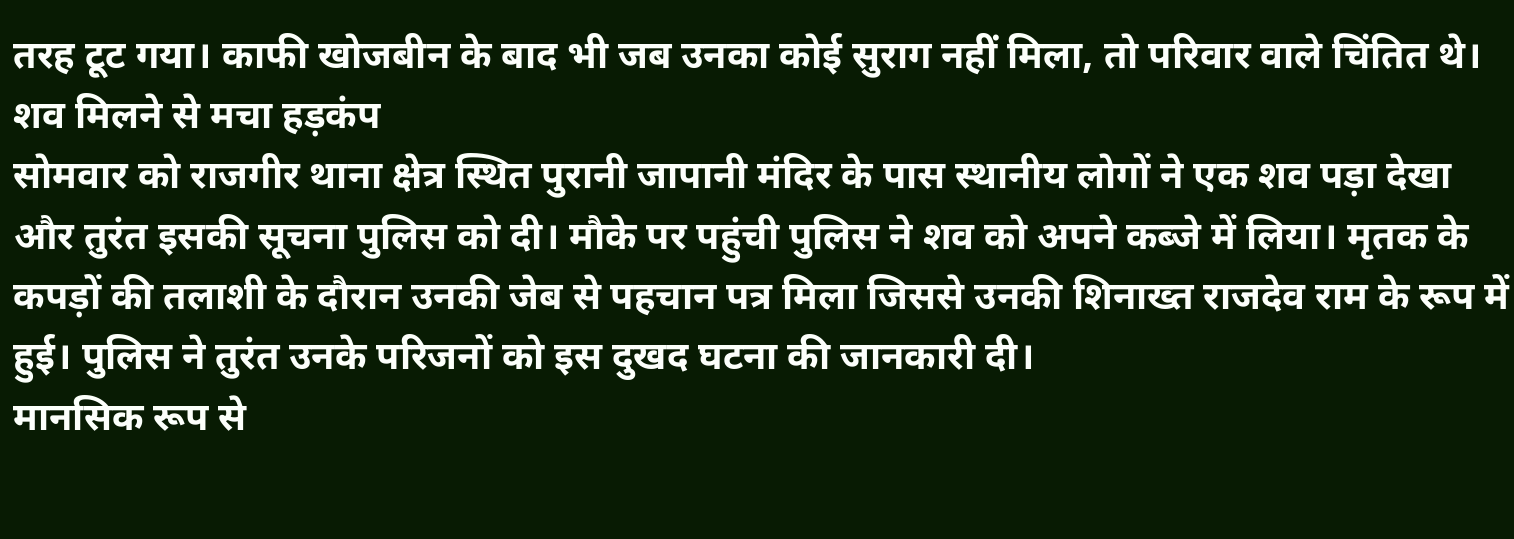तरह टूट गया। काफी खोजबीन के बाद भी जब उनका कोई सुराग नहीं मिला, तो परिवार वाले चिंतित थे।
शव मिलने से मचा हड़कंप
सोमवार को राजगीर थाना क्षेत्र स्थित पुरानी जापानी मंदिर के पास स्थानीय लोगों ने एक शव पड़ा देखा और तुरंत इसकी सूचना पुलिस को दी। मौके पर पहुंची पुलिस ने शव को अपने कब्जे में लिया। मृतक के कपड़ों की तलाशी के दौरान उनकी जेब से पहचान पत्र मिला जिससे उनकी शिनाख्त राजदेव राम के रूप में हुई। पुलिस ने तुरंत उनके परिजनों को इस दुखद घटना की जानकारी दी।
मानसिक रूप से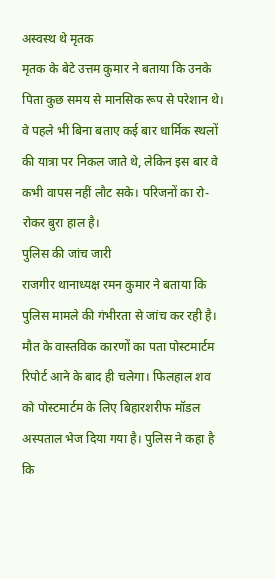अस्वस्थ थे मृतक
मृतक के बेटे उत्तम कुमार ने बताया कि उनके पिता कुछ समय से मानसिक रूप से परेशान थे। वे पहले भी बिना बताए कई बार धार्मिक स्थलों की यात्रा पर निकल जाते थे, लेकिन इस बार वे कभी वापस नहीं लौट सके। परिजनों का रो-रोकर बुरा हाल है।
पुलिस की जांच जारी
राजगीर थानाध्यक्ष रमन कुमार ने बताया कि पुलिस मामले की गंभीरता से जांच कर रही है। मौत के वास्तविक कारणों का पता पोस्टमार्टम रिपोर्ट आने के बाद ही चलेगा। फिलहाल शव को पोस्टमार्टम के लिए बिहारशरीफ मॉडल अस्पताल भेज दिया गया है। पुलिस ने कहा है कि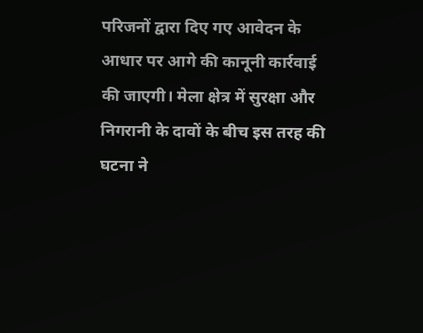परिजनों द्वारा दिए गए आवेदन के आधार पर आगे की कानूनी कार्रवाई की जाएगी। मेला क्षेत्र में सुरक्षा और निगरानी के दावों के बीच इस तरह की घटना ने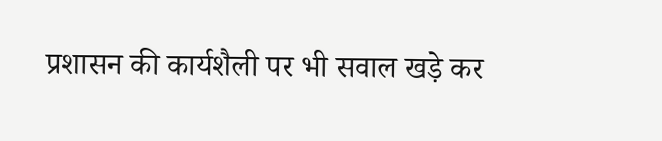प्रशासन की कार्यशैली पर भी सवाल खड़े कर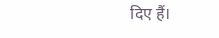दिए हैं।